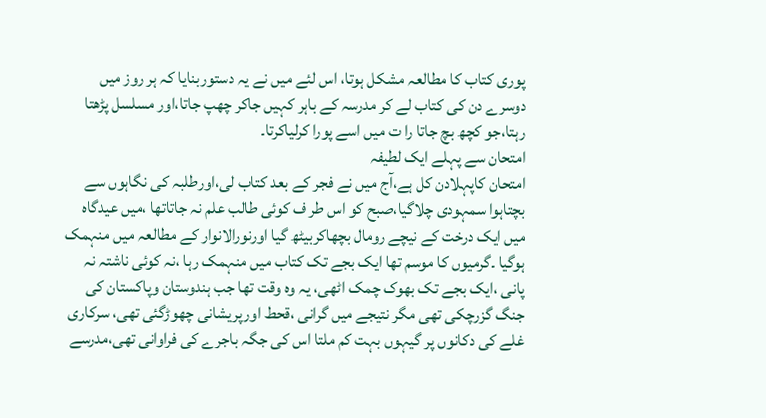پوری کتاب کا مطالعہ مشکل ہوتا، اس لئے میں نے یہ دستوربنایا کہ ہر روز میں دوسرے دن کی کتاب لے کر مدرسہ کے باہر کہیں جاکر چھپ جاتا،اور مسلسل پڑھتا رہتا،جو کچھ بچ جاتا را ت میں اسے پورا کرلیاکرتا۔
امتحان سے پہلے ایک لطیفہ
امتحان کاپہلادن کل ہے،آج میں نے فجر کے بعد کتاب لی،اورطلبہ کی نگاہوں سے بچتاہوا سمہودی چلاگیا،صبح کو اس طر ف کوئی طالب علم نہ جاتاتھا ،میں عیدگاہ میں ایک درخت کے نیچے رومال بچھاکربیٹھ گیا اورنورالانوار کے مطالعہ میں منہمک ہوگیا ۔گرمیوں کا موسم تھا ایک بجے تک کتاب میں منہمک رہا ،نہ کوئی ناشتہ نہ پانی ،ایک بجے تک بھوک چمک اٹھی، یہ وہ وقت تھا جب ہندوستان وپاکستان کی جنگ گزرچکی تھی مگر نتیجے میں گرانی ،قحط اورپریشانی چھوڑگئی تھی، سرکاری غلے کی دکانوں پر گیہوں بہت کم ملتا اس کی جگہ باجرے کی فراوانی تھی،مدرسے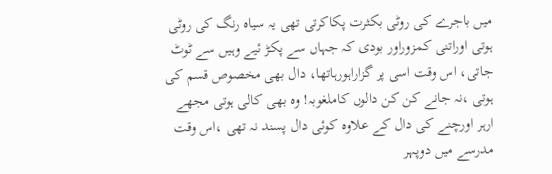میں باجرے کی روٹی بکثرت پکاکرتی تھی یہ سیاہ رنگ کی روٹی ہوتی اوراتنی کمزوراور بودی کہ جہاں سے پکڑ ئیے وہیں سے ٹوٹ جاتی، اس وقت اسی پر گزاراہورہاتھا، دال بھی مخصوص قسم کی ہوتی ،نہ جانے کن کن دالوں کاملغوبہ! وہ بھی کالی ہوتی مجھے ارہر اورچنے کی دال کے علاوہ کوئی دال پسند نہ تھی ،اس وقت مدرسے میں دوپہر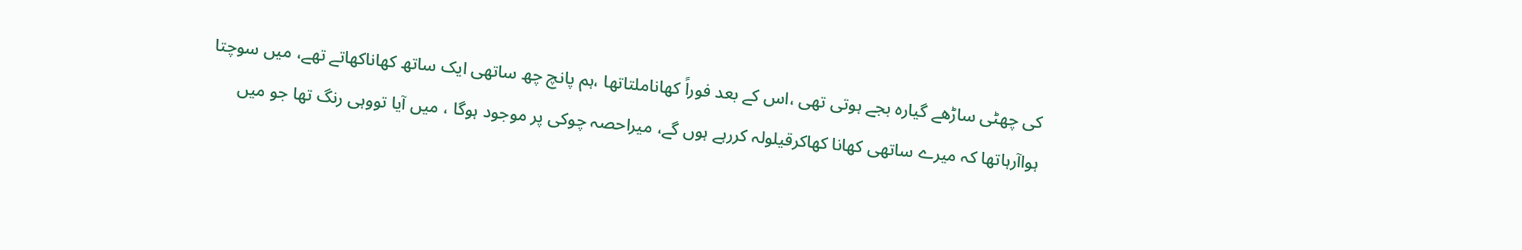کی چھٹی ساڑھے گیارہ بجے ہوتی تھی ،اس کے بعد فوراً کھاناملتاتھا ،ہم پانچ چھ ساتھی ایک ساتھ کھاناکھاتے تھے، میں سوچتا ہواآرہاتھا کہ میرے ساتھی کھانا کھاکرقیلولہ کررہے ہوں گے، میراحصہ چوکی پر موجود ہوگا ، میں آیا تووہی رنگ تھا جو میں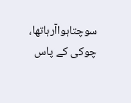سوچتاہواآرہاتھا، چوکی کے پاس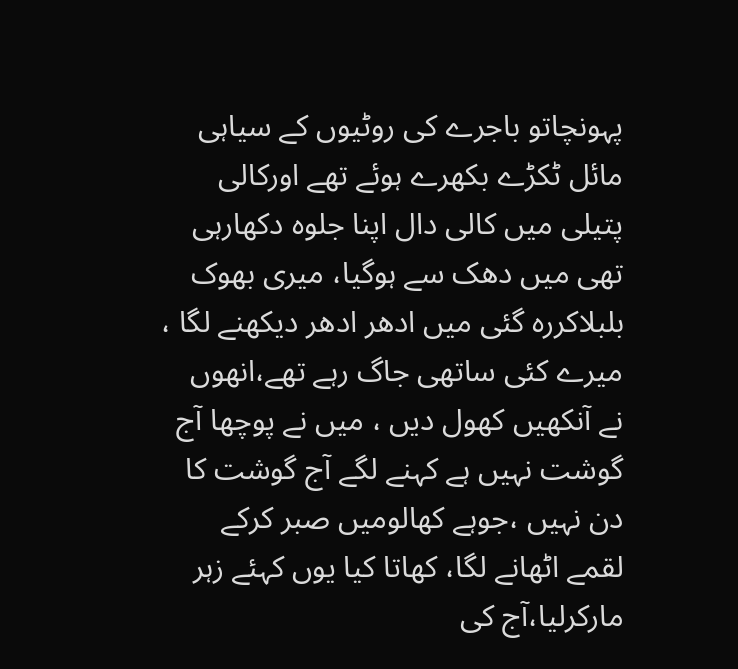پہونچاتو باجرے کی روٹیوں کے سیاہی مائل ٹکڑے بکھرے ہوئے تھے اورکالی پتیلی میں کالی دال اپنا جلوہ دکھارہی تھی میں دھک سے ہوگیا، میری بھوک بلبلاکررہ گئی میں ادھر ادھر دیکھنے لگا ، میرے کئی ساتھی جاگ رہے تھے،انھوں نے آنکھیں کھول دیں ، میں نے پوچھا آج گوشت نہیں ہے کہنے لگے آج گوشت کا دن نہیں ،جوہے کھالومیں صبر کرکے لقمے اٹھانے لگا، کھاتا کیا یوں کہئے زہر مارکرلیا،آج کی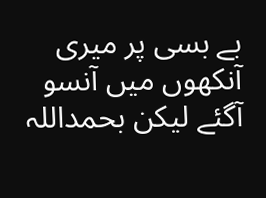بے بسی پر میری آنکھوں میں آنسو آگئے لیکن بحمداللہ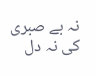نہ بے صبری کی نہ دل